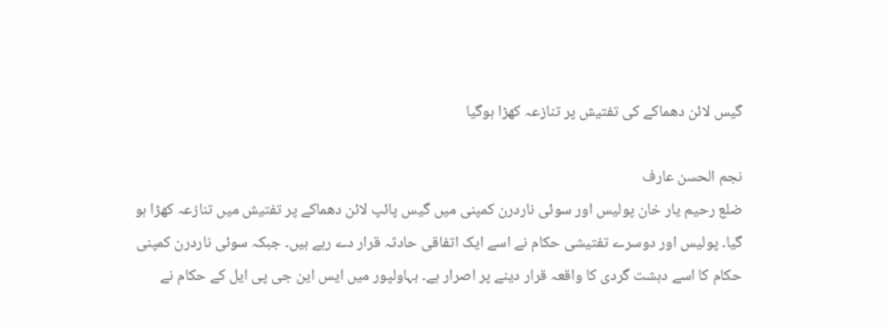گیس لائن دھماکے کی تفتیش پر تنازعہ کھڑا ہوگیا

نجم الحسن عارف
ضلع رحیم یار خان پولیس اور سوئی ناردرن کمپنی میں گیس پائپ لائن دھماکے پر تفتیش میں تنازعہ کھڑا ہو گیا۔ پولیس اور دوسرے تفتیشی حکام نے اسے ایک اتفاقی حادثہ قرار دے رہے ہیں۔ جبکہ سوئی ناردرن کمپنی حکام کا اسے دہشت گردی کا واقعہ قرار دینے پر اصرار ہے۔ بہاولپور میں ایس این جی پی ایل کے حکام نے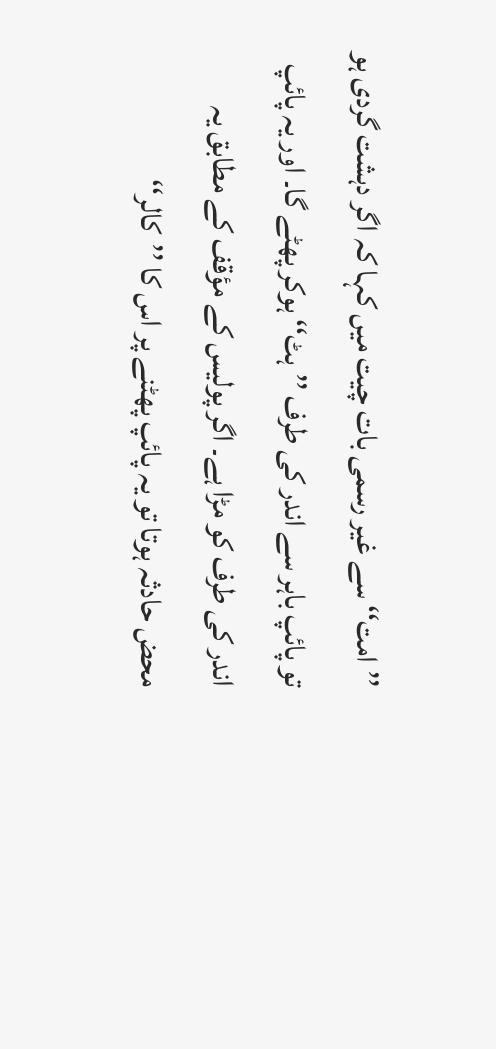’’امت‘‘ سے غیر رسمی بات چیت میں کہا کہ اگر دہشت گردی ہو تو پائپ باہر سے اندر کی طرف ’’ہٹ‘‘ ہوکر پھٹے گا۔ اور یہ پائپ اندر کی طرف کو مڑا ہے۔ اگر پولیس کے مؤقف کے مطابق یہ محض حادثہ ہوتا تو یہ پائپ پھٹنے پر اس کا ’’کالر‘‘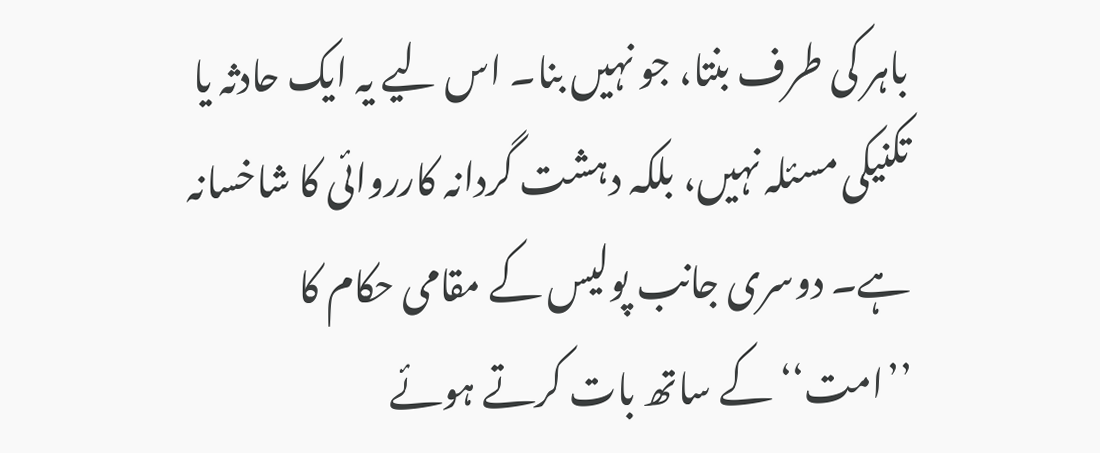باہر کی طرف بنتا، جو نہیں بنا۔ اس لیے یہ ایک حادثہ یا تکنیکی مسئلہ نہیں، بلکہ دہشت گردانہ کارروائی کا شاخسانہ ہے۔ دوسری جانب پولیس کے مقامی حکام کا ’’امت‘‘ کے ساتھ بات کرتے ہوئے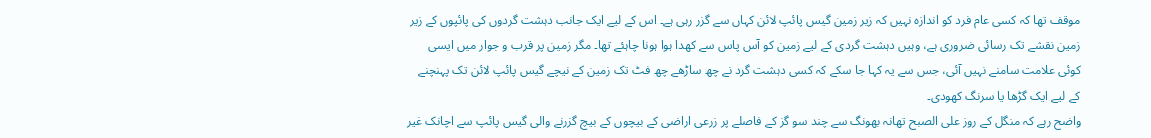موقف تھا کہ کسی عام فرد کو اندازہ نہیں کہ زیر زمین گیس پائپ لائن کہاں سے گزر رہی ہے۔ اس کے لیے ایک جانب دہشت گردوں کی پائپوں کے زیر زمین نقشے تک رسائی ضروری ہے، وہیں دہشت گردی کے لیے زمین کو آس پاس سے کھدا ہوا ہونا چاہئے تھا۔ مگر زمین پر قرب و جوار میں ایسی کوئی علامت سامنے نہیں آئی، جس سے یہ کہا جا سکے کہ کسی دہشت گرد نے چھ ساڑھے چھ فٹ تک زمین کے نیچے گیس پائپ لائن تک پہنچنے کے لیے ایک گڑھا یا سرنگ کھودی۔
واضح رہے کہ منگل کے روز علی الصبح تھانہ بھونگ سے چند سو گز کے فاصلے پر زرعی اراضی کے بیچوں کے بیچ گزرنے والی گیس پائپ سے اچانک غیر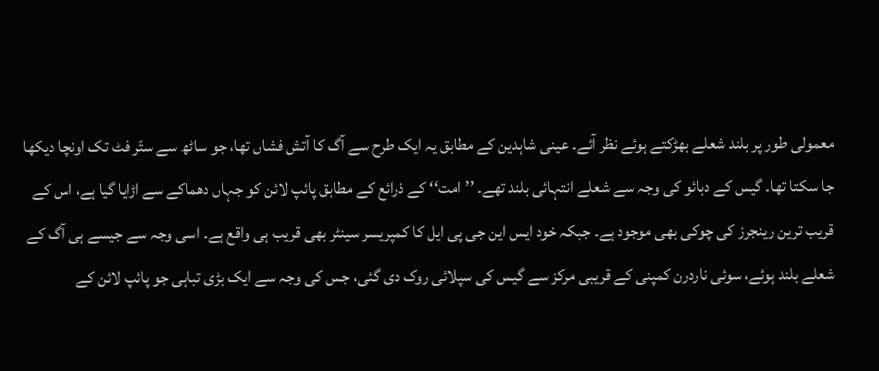معمولی طور پر بلند شعلے بھڑکتے ہوئے نظر آئے۔ عینی شاہدین کے مطابق یہ ایک طرح سے آگ کا آتش فشاں تھا، جو ساٹھ سے ستّر فٹ تک اونچا دیکھا جا سکتا تھا۔ گیس کے دبائو کی وجہ سے شعلے انتہائی بلند تھے۔ ’’امت‘‘ کے ذرائع کے مطابق پائپ لائن کو جہاں دھماکے سے اڑایا گیا ہے، اس کے قریب ترین رینجرز کی چوکی بھی موجود ہے۔ جبکہ خود ایس این جی پی ایل کا کمپریسر سینٹر بھی قریب ہی واقع ہے۔ اسی وجہ سے جیسے ہی آگ کے شعلے بلند ہوئے، سوئی ناردرن کمپنی کے قریبی مرکز سے گیس کی سپلائی روک دی گئی، جس کی وجہ سے ایک بڑی تباہی جو پائپ لائن کے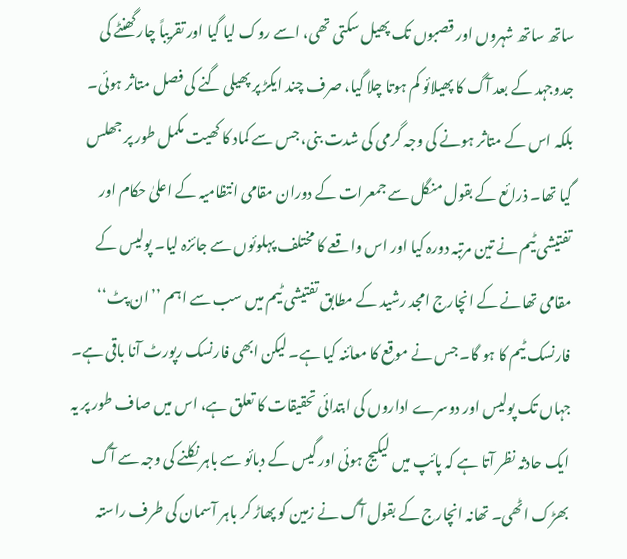ساتھ ساتھ شہروں اور قصبوں تک پھیل سکتی تھی، اسے روک لیا گیا اور تقریباً چار گھنٹے کی جدوجہد کے بعد آگ کا پھیلائو کم ہوتا چلا گیا، صرف چند ایکڑ پر پھیلی گنے کی فصل متاثر ہوئی۔ بلکہ اس کے متاثر ہونے کی وجہ گرمی کی شدت بنی، جس سے کماد کا کھیت مکمل طور پر جھلس گیا تھا۔ ذرائع کے بقول منگل سے جمعرات کے دوران مقامی انتظامیہ کے اعلیٰ حکام اور تفتیشی ٹیم نے تین مرتبہ دورہ کیا اور اس واقعے کا مختلف پہلوئوں سے جائزہ لیا۔ پولیس کے مقامی تھانے کے انچارج امجد رشید کے مطابق تفتیشی ٹیم میں سب سے اہم ’’ان پٹ‘‘ فارنسک ٹیم کا ہو گا۔ جس نے موقع کا معائنہ کیا ہے۔ لیکن ابھی فارنسک رپورٹ آنا باقی ہے۔ جہاں تک پولیس اور دوسرے اداروں کی ابتدائی تحقیقات کا تعلق ہے، اس میں صاف طور پر یہ ایک حادثہ نظر آتا ہے کہ پائپ میں لیکیج ہوئی اور گیس کے دبائو سے باہر نکلنے کی وجہ سے آگ بھڑک اٹھی۔ تھانہ انچارج کے بقول آگ نے زمین کو پھاڑ کر باہر آسمان کی طرف راستہ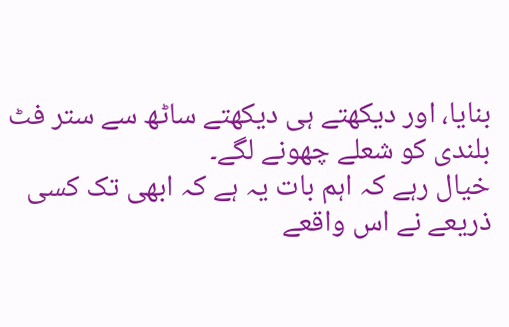بنایا، اور دیکھتے ہی دیکھتے ساٹھ سے ستر فٹ بلندی کو شعلے چھونے لگے۔
خیال رہے کہ اہم بات یہ ہے کہ ابھی تک کسی ذریعے نے اس واقعے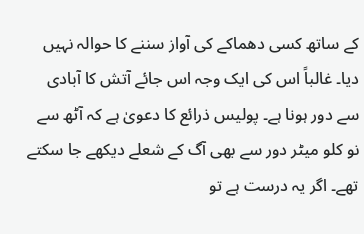کے ساتھ کسی دھماکے کی آواز سننے کا حوالہ نہیں دیا۔ غالباً اس کی ایک وجہ اس جائے آتش کا آبادی سے دور ہونا ہے۔ پولیس ذرائع کا دعویٰ ہے کہ آٹھ سے نو کلو میٹر دور سے بھی آگ کے شعلے دیکھے جا سکتے تھے۔ اگر یہ درست ہے تو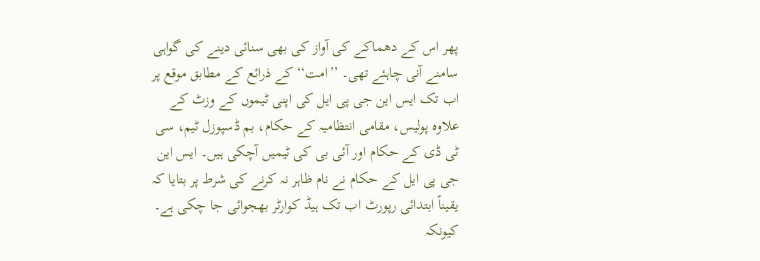پھر اس کے دھماکے کی آواز کی بھی سنائی دینے کی گواہی سامنے آنی چاہئے تھی۔ ’’امت‘‘ کے ذرائع کے مطابق موقع پر اب تک ایس این جی پی ایل کی اپنی ٹیموں کے وزٹ کے علاوہ پولیس، مقامی انتظامیہ کے حکام، بم ڈسپوزل ٹیم، سی ٹی ڈی کے حکام اور آئی بی کی ٹیمیں آچکی ہیں۔ ایس این جی پی ایل کے حکام نے نام ظاہر نہ کرنے کی شرط پر بتایا کہ یقیناً ابتدائی رپورٹ اب تک ہیڈ کوارٹر بھجوائی جا چکی ہے۔ کیونکہ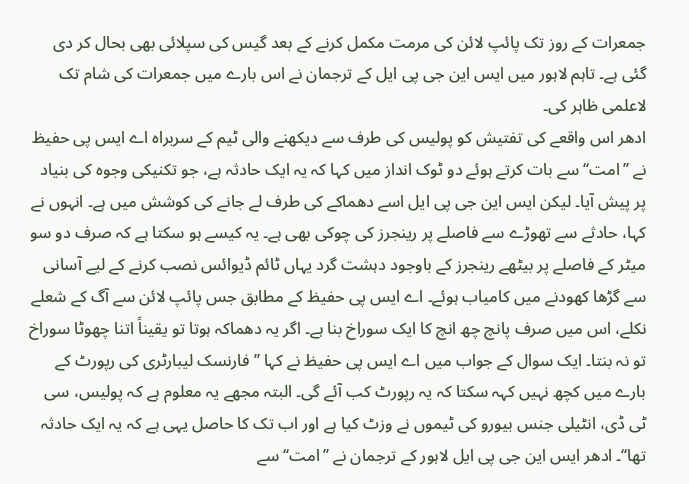جمعرات کے روز تک پائپ لائن کی مرمت مکمل کرنے کے بعد گیس کی سپلائی بھی بحال کر دی گئی ہے۔ تاہم لاہور میں ایس این جی پی ایل کے ترجمان نے اس بارے میں جمعرات کی شام تک لاعلمی ظاہر کی۔
ادھر اس واقعے کی تفتیش کو پولیس کی طرف سے دیکھنے والی ٹیم کے سربراہ اے ایس پی حفیظ نے ’’امت‘‘ سے بات کرتے ہوئے دو ٹوک انداز میں کہا کہ یہ ایک حادثہ ہے، جو تکنیکی وجوہ کی بنیاد پر پیش آیا۔ لیکن ایس این جی پی ایل اسے دھماکے کی طرف لے جانے کی کوشش میں ہے۔ انہوں نے کہا، حادثے سے تھوڑے سے فاصلے پر رینجرز کی چوکی بھی ہے۔ یہ کیسے ہو سکتا ہے کہ صرف دو سو میٹر کے فاصلے پر بیٹھے رینجرز کے باوجود دہشت گرد یہاں ٹائم ڈیوائس نصب کرنے کے لیے آسانی سے گڑھا کھودنے میں کامیاب ہوئے۔ اے ایس پی حفیظ کے مطابق جس پائپ لائن سے آگ کے شعلے نکلے، اس میں صرف پانچ چھ انچ کا ایک سوراخ بنا ہے۔ اگر یہ دھماکہ ہوتا تو یقیناً اتنا چھوٹا سوراخ تو نہ بنتا۔ ایک سوال کے جواب میں اے ایس پی حفیظ نے کہا ’’فارنسک لیبارٹری کی رپورٹ کے بارے میں کچھ نہیں کہہ سکتا کہ یہ رپورٹ کب آئے گی۔ البتہ مجھے یہ معلوم ہے کہ پولیس، سی ٹی ڈی، انٹیلی جنس بیورو کی ٹیموں نے وزٹ کیا ہے اور اب تک کا حاصل یہی ہے کہ یہ ایک حادثہ تھا‘‘۔ ادھر ایس این جی پی ایل لاہور کے ترجمان نے ’’امت‘‘ سے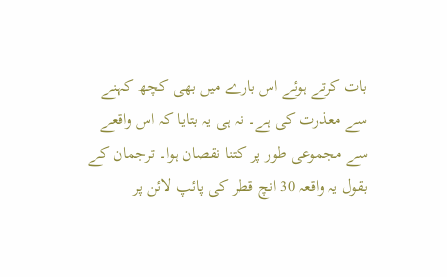بات کرتے ہوئے اس بارے میں بھی کچھ کہنے سے معذرت کی ہے۔ نہ ہی یہ بتایا کہ اس واقعے سے مجموعی طور پر کتنا نقصان ہوا۔ ترجمان کے بقول یہ واقعہ 30 انچ قطر کی پائپ لائن پر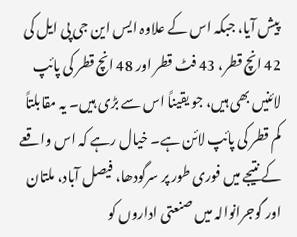پیش آیا، جبکہ اس کے علاوہ ایس این جی پی ایل کی 42 انچ قطر، 43 فٹ قطر اور 48 انچ قطر کی پائپ لائنیں بھی ہیں، جو یقیناً اس سے بڑی ہیں۔ یہ مقابلتاً کم قطر کی پائپ لائن ہے۔ خیال رہے کہ اس واقعے کے نتیجے میں فوری طور پر سرگودھا، فیصل آباد، ملتان اور گوجرانوالہ میں صنعتی اداروں کو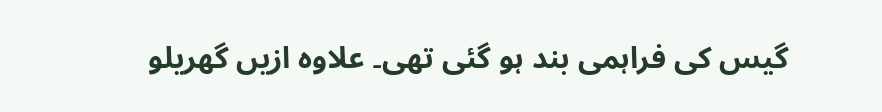گیس کی فراہمی بند ہو گئی تھی۔ علاوہ ازیں گھریلو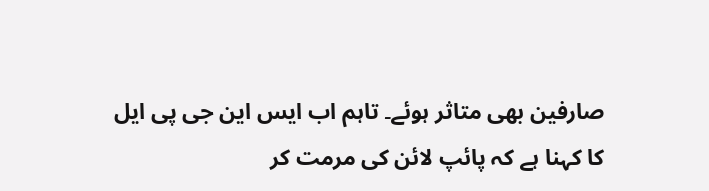صارفین بھی متاثر ہوئے۔ تاہم اب ایس این جی پی ایل کا کہنا ہے کہ پائپ لائن کی مرمت کر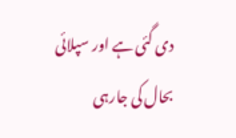دی گئی ہے اور سپلائی بحال کی جارہی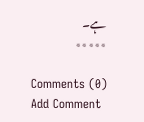ہے۔
٭٭٭٭٭

Comments (0)
Add Comment